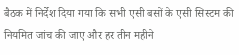बैठक में निर्देश दिया गया कि सभी एसी बसों के एसी सिस्टम की नियमित जांच की जाए और हर तीन महीने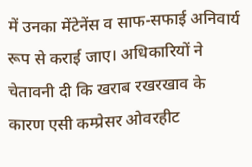में उनका मेंटेनेंस व साफ-सफाई अनिवार्य रूप से कराई जाए। अधिकारियों ने चेतावनी दी कि खराब रखरखाव के कारण एसी कम्प्रेसर ओवरहीट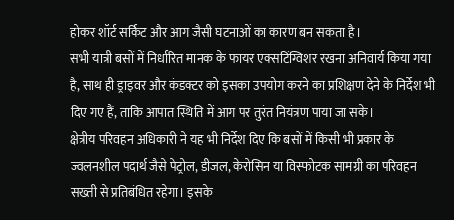होकर शॉर्ट सर्किट और आग जैसी घटनाओं का कारण बन सकता है।
सभी यात्री बसों में निर्धारित मानक के फायर एक्सटिंग्विशर रखना अनिवार्य किया गया है, साथ ही ड्राइवर और कंडक्टर को इसका उपयोग करने का प्रशिक्षण देने के निर्देश भी दिए गए हैं, ताकि आपात स्थिति में आग पर तुरंत नियंत्रण पाया जा सके।
क्षेत्रीय परिवहन अधिकारी ने यह भी निर्देश दिए कि बसों में किसी भी प्रकार के ज्वलनशील पदार्थ जैसे पेट्रोल, डीजल, केरोसिन या विस्फोटक सामग्री का परिवहन सख्ती से प्रतिबंधित रहेगा। इसके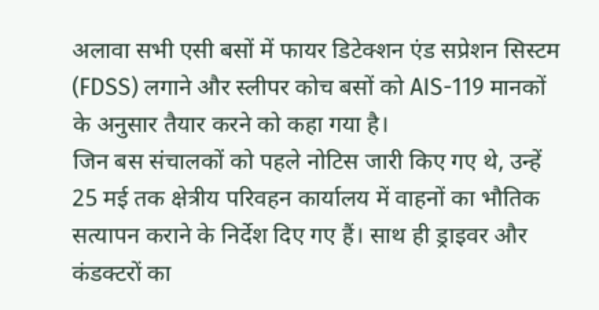अलावा सभी एसी बसों में फायर डिटेक्शन एंड सप्रेशन सिस्टम (FDSS) लगाने और स्लीपर कोच बसों को AIS-119 मानकों के अनुसार तैयार करने को कहा गया है।
जिन बस संचालकों को पहले नोटिस जारी किए गए थे, उन्हें 25 मई तक क्षेत्रीय परिवहन कार्यालय में वाहनों का भौतिक सत्यापन कराने के निर्देश दिए गए हैं। साथ ही ड्राइवर और कंडक्टरों का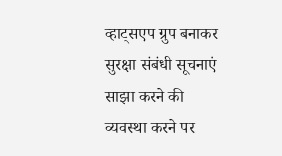व्हाट्सएप ग्रुप बनाकर सुरक्षा संबंधी सूचनाएं साझा करने की व्यवस्था करने पर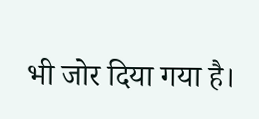भी जोर दिया गया है।